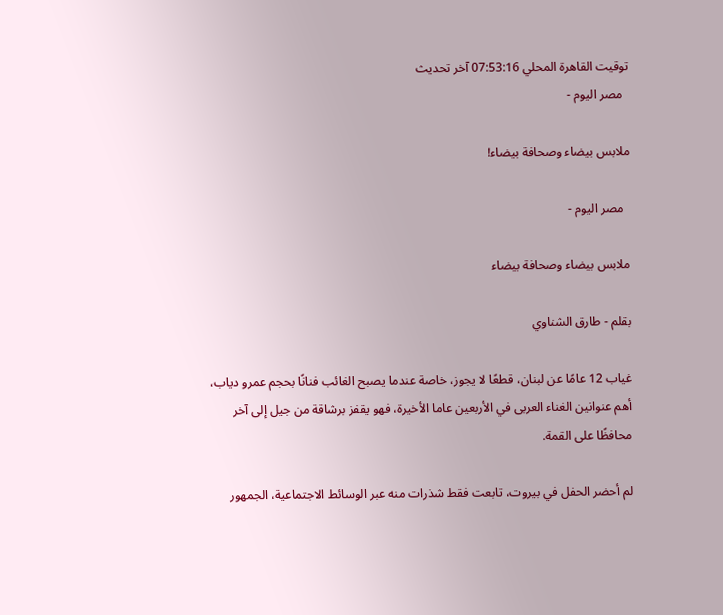توقيت القاهرة المحلي 07:53:16 آخر تحديث
  مصر اليوم -

ملابس بيضاء وصحافة بيضاء!

  مصر اليوم -

ملابس بيضاء وصحافة بيضاء

بقلم - طارق الشناوي

غياب 12 عامًا عن لبنان، قطعًا لا يجوز، خاصة عندما يصبح الغائب فنانًا بحجم عمرو دياب، أهم عنوانين الغناء العربى في الأربعين عاما الأخيرة، فهو يقفز برشاقة من جيل إلى آخر محافظًا على القمة.

لم أحضر الحفل في بيروت، تابعت فقط شذرات منه عبر الوسائط الاجتماعية، الجمهور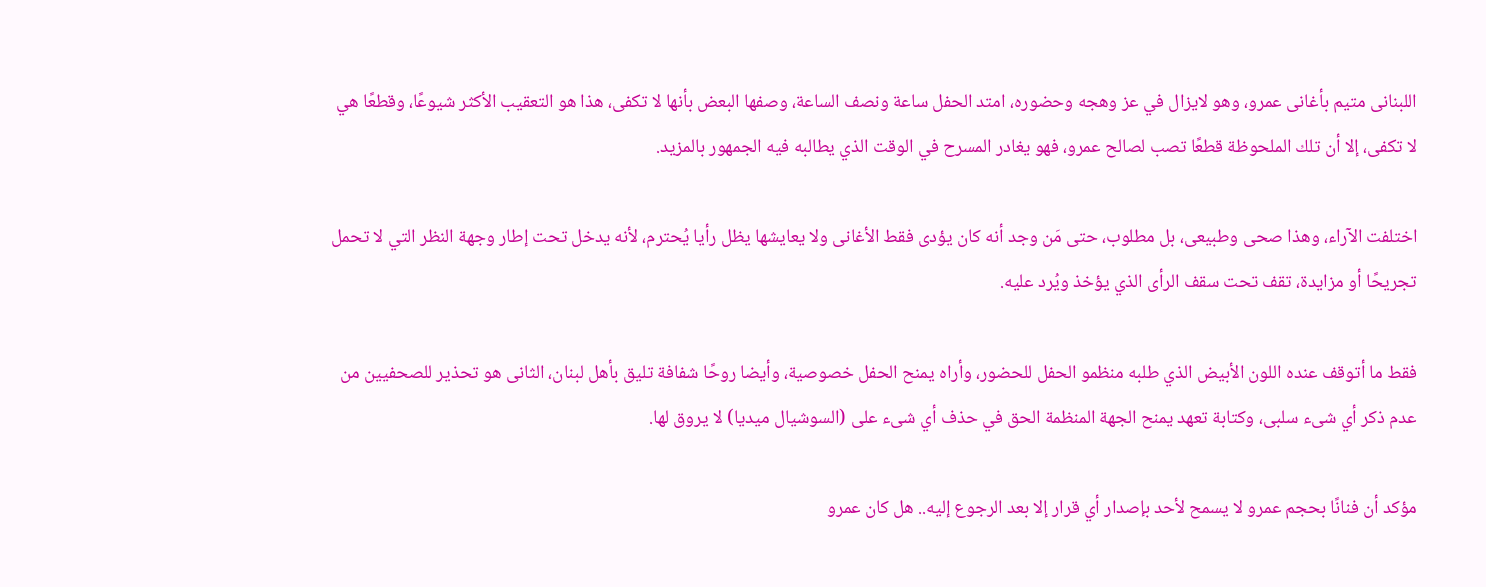اللبنانى متيم بأغانى عمرو، وهو لايزال في عز وهجه وحضوره، امتد الحفل ساعة ونصف الساعة، وصفها البعض بأنها لا تكفى، هذا هو التعقيب الأكثر شيوعًا، وقطعًا هي لا تكفى، إلا أن تلك الملحوظة قطعًا تصب لصالح عمرو، فهو يغادر المسرح في الوقت الذي يطالبه فيه الجمهور بالمزيد.

اختلفت الآراء، وهذا صحى وطبيعى، بل مطلوب، حتى مَن وجد أنه كان يؤدى فقط الأغانى ولا يعايشها يظل رأيا يُحترم، لأنه يدخل تحت إطار وجهة النظر التي لا تحمل تجريحًا أو مزايدة، تقف تحت سقف الرأى الذي يؤخذ ويُرد عليه.

فقط ما أتوقف عنده اللون الأبيض الذي طلبه منظمو الحفل للحضور، وأراه يمنح الحفل خصوصية، وأيضا روحًا شفافة تليق بأهل لبنان، الثانى هو تحذير للصحفيين من عدم ذكر أي شىء سلبى، وكتابة تعهد يمنح الجهة المنظمة الحق في حذف أي شىء على (السوشيال ميديا) لا يروق لها.

مؤكد أن فنانًا بحجم عمرو لا يسمح لأحد بإصدار أي قرار إلا بعد الرجوع إليه.. هل كان عمرو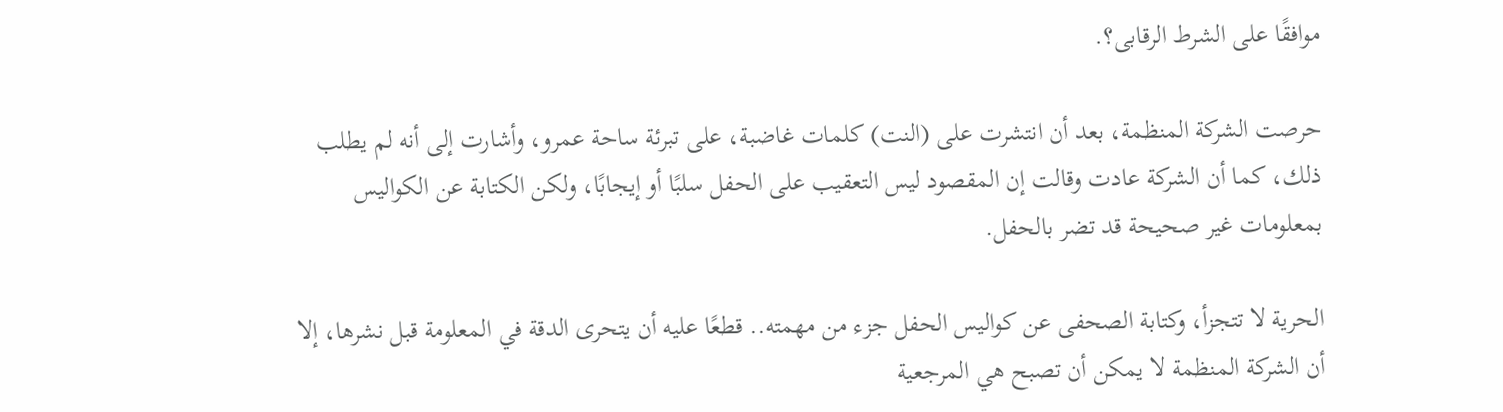موافقًا على الشرط الرقابى؟.

حرصت الشركة المنظمة، بعد أن انتشرت على (النت) كلمات غاضبة، على تبرئة ساحة عمرو، وأشارت إلى أنه لم يطلب ذلك، كما أن الشركة عادت وقالت إن المقصود ليس التعقيب على الحفل سلبًا أو إيجابًا، ولكن الكتابة عن الكواليس بمعلومات غير صحيحة قد تضر بالحفل.

الحرية لا تتجزأ، وكتابة الصحفى عن كواليس الحفل جزء من مهمته.. قطعًا عليه أن يتحرى الدقة في المعلومة قبل نشرها، إلا أن الشركة المنظمة لا يمكن أن تصبح هي المرجعية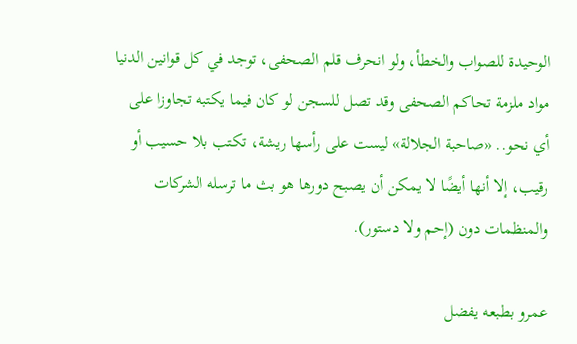الوحيدة للصواب والخطأ، ولو انحرف قلم الصحفى، توجد في كل قوانين الدنيا مواد ملزمة تحاكم الصحفى وقد تصل للسجن لو كان فيما يكتبه تجاوزا على أي نحو.. «صاحبة الجلالة» ليست على رأسها ريشة، تكتب بلا حسيب أو رقيب، إلا أنها أيضًا لا يمكن أن يصبح دورها هو بث ما ترسله الشركات والمنظمات دون (إحم ولا دستور).

عمرو بطبعه يفضل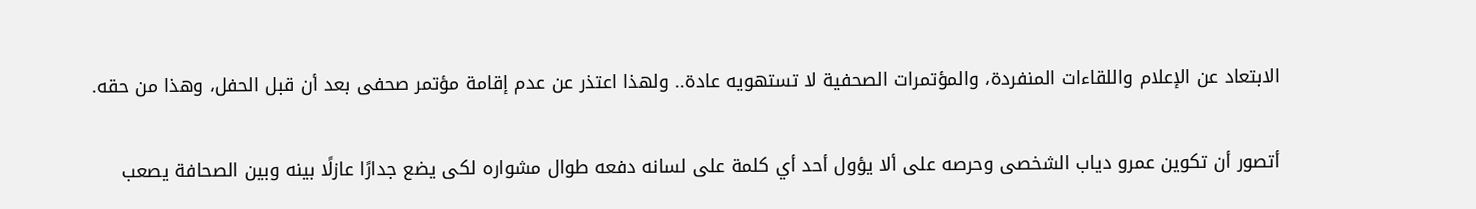الابتعاد عن الإعلام واللقاءات المنفردة، والمؤتمرات الصحفية لا تستهويه عادة.. ولهذا اعتذر عن عدم إقامة مؤتمر صحفى بعد أن قبل الحفل، وهذا من حقه.

أتصور أن تكوين عمرو دياب الشخصى وحرصه على ألا يؤول أحد أي كلمة على لسانه دفعه طوال مشواره لكى يضع جدارًا عازلًا بينه وبين الصحافة يصعب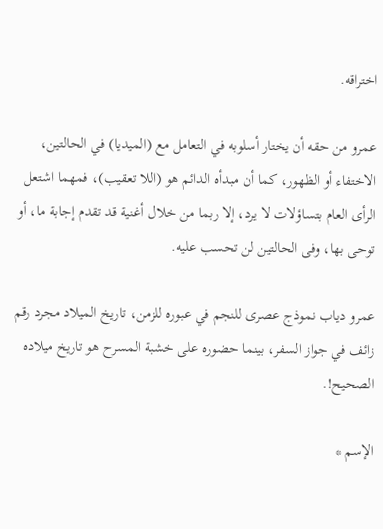اختراقه.

عمرو من حقه أن يختار أسلوبه في التعامل مع (الميديا) في الحالتين، الاختفاء أو الظهور، كما أن مبدأه الدائم هو (اللا تعقيب)، فمهما اشتعل الرأى العام بتساؤلات لا يرد، إلا ربما من خلال أغنية قد تقدم إجابة ما، أو توحى بها، وفى الحالتين لن تحسب عليه.

عمرو دياب نموذج عصرى للنجم في عبوره للزمن، تاريخ الميلاد مجرد رقم زائف في جواز السفر، بينما حضوره على خشبة المسرح هو تاريخ ميلاده الصحيح!.

الإسم *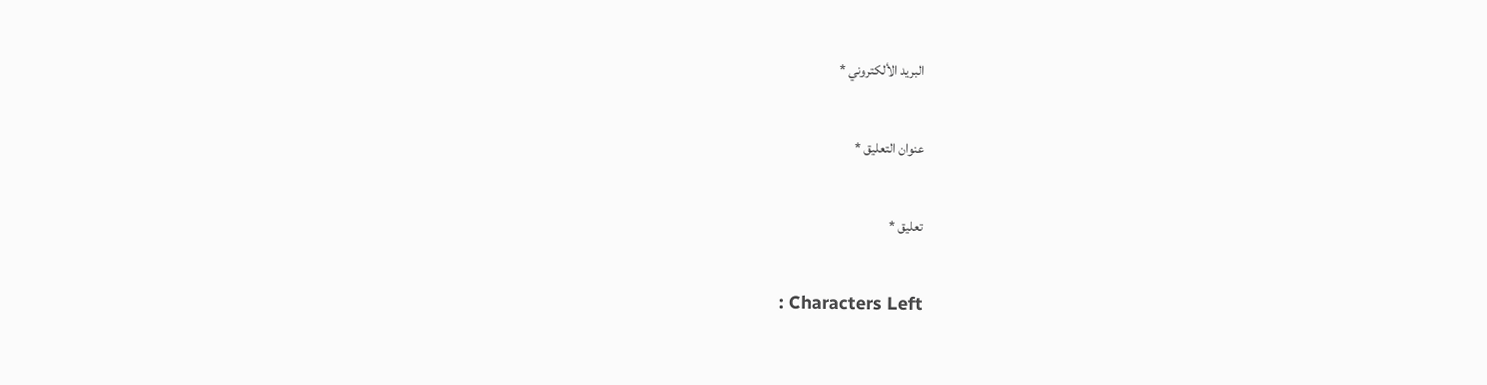البريد الألكتروني *

عنوان التعليق *

تعليق *

: Characters Left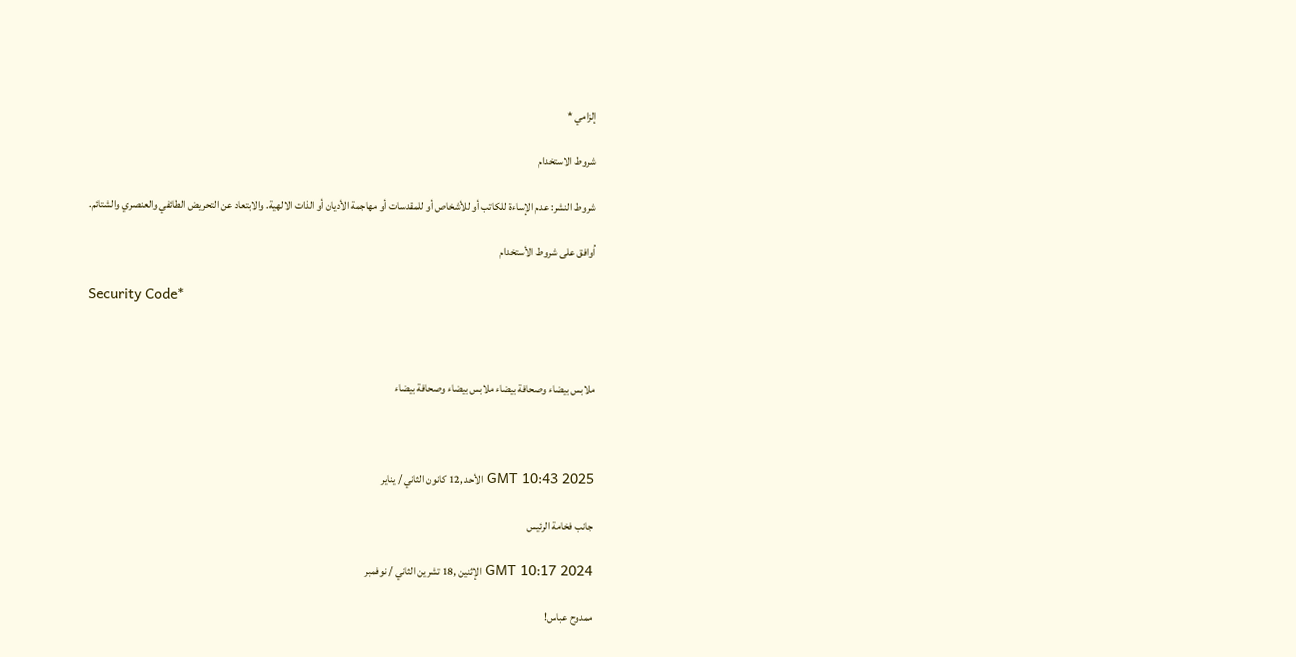إلزامي *

شروط الاستخدام

شروط النشر: عدم الإساءة للكاتب أو للأشخاص أو للمقدسات أو مهاجمة الأديان أو الذات الالهية. والابتعاد عن التحريض الطائفي والعنصري والشتائم.

اُوافق على شروط الأستخدام

Security Code*



ملابس بيضاء وصحافة بيضاء ملابس بيضاء وصحافة بيضاء



GMT 10:43 2025 الأحد ,12 كانون الثاني / يناير

جانب فخامة الرئيس

GMT 10:17 2024 الإثنين ,18 تشرين الثاني / نوفمبر

ممدوح عباس!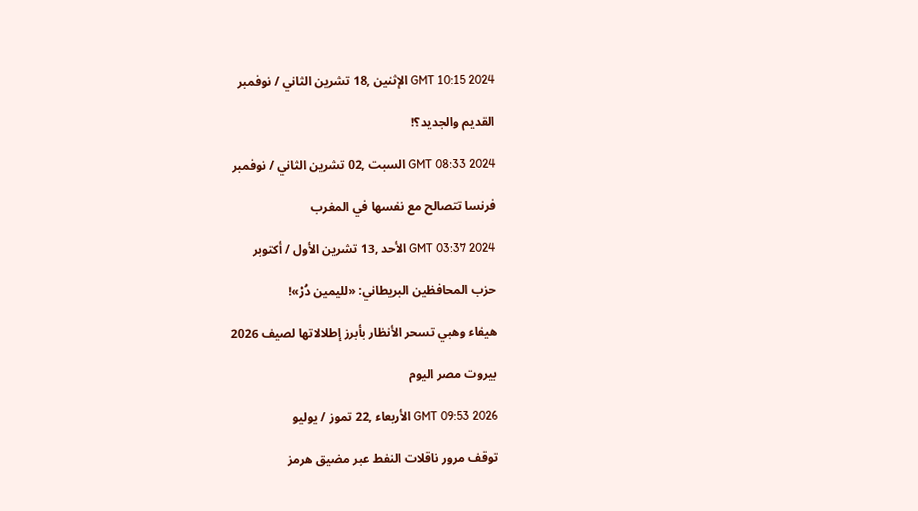GMT 10:15 2024 الإثنين ,18 تشرين الثاني / نوفمبر

القديم والجديد؟!

GMT 08:33 2024 السبت ,02 تشرين الثاني / نوفمبر

فرنسا تتصالح مع نفسها في المغرب

GMT 03:37 2024 الأحد ,13 تشرين الأول / أكتوبر

حزب المحافظين البريطاني: «لليمين دُرْ»!

هيفاء وهبي تسحر الأنظار بأبرز إطلالاتها لصيف 2026

بيروت مصر اليوم

GMT 09:53 2026 الأربعاء ,22 تموز / يوليو

توقف مرور ناقلات النفط عبر مضيق هرمز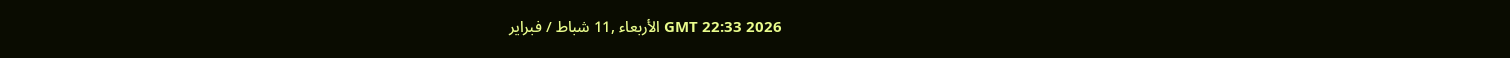GMT 22:33 2026 الأربعاء ,11 شباط / فبراير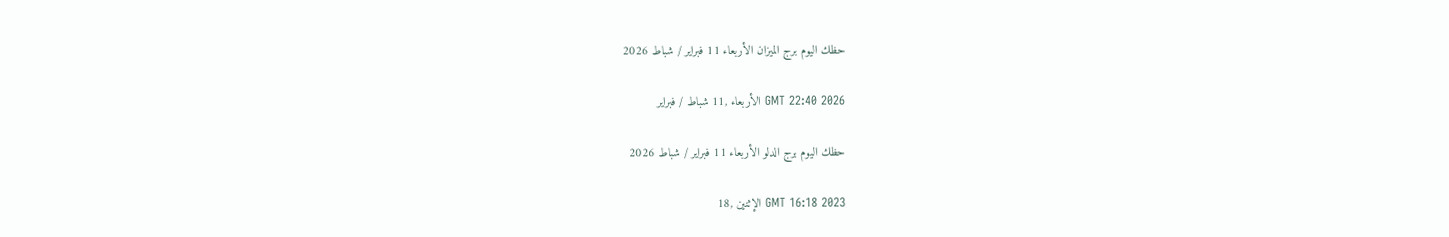حظك اليوم برج الميزان الأربعاء 11 فبراير / شباط 2026

GMT 22:40 2026 الأربعاء ,11 شباط / فبراير

حظك اليوم برج الدلو الأربعاء 11 فبراير / شباط 2026

GMT 16:18 2023 الإثنين ,18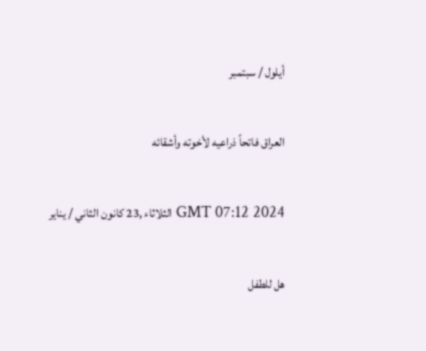أيلول / سبتمبر

العراق فاتحاً ذراعيه لأخوته وأشقائه

GMT 07:12 2024 الثلاثاء ,23 كانون الثاني / يناير

هل للطفل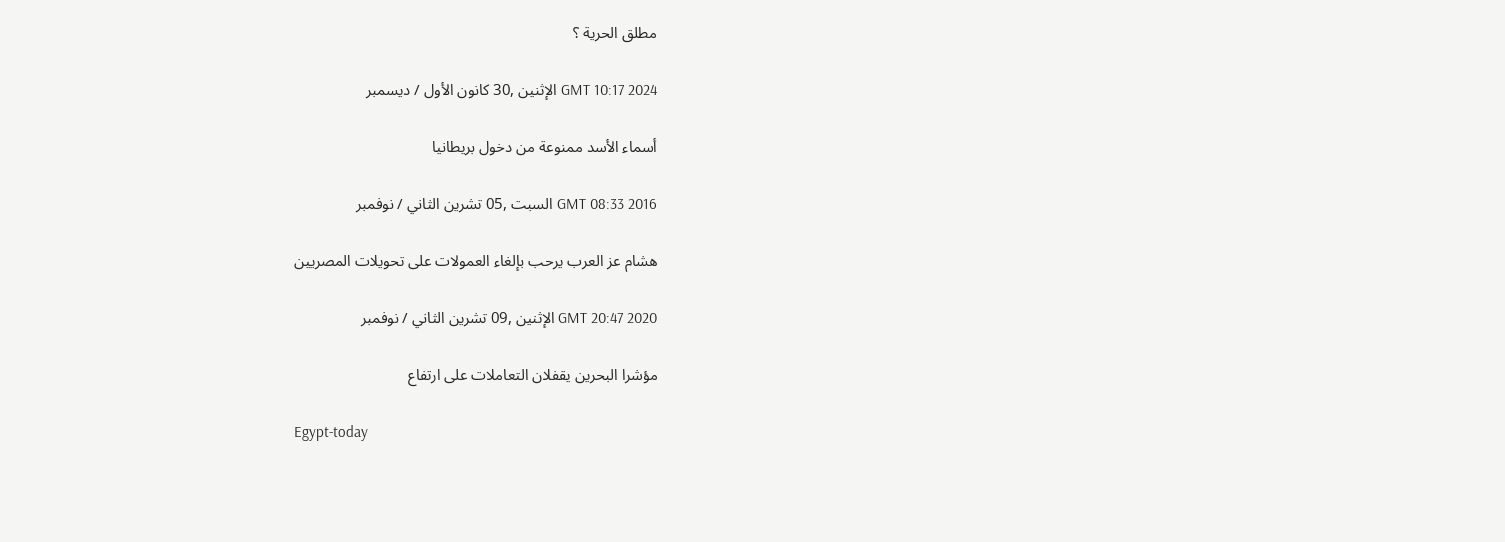مطلق الحرية ؟

GMT 10:17 2024 الإثنين ,30 كانون الأول / ديسمبر

أسماء الأسد ممنوعة من دخول بريطانيا

GMT 08:33 2016 السبت ,05 تشرين الثاني / نوفمبر

هشام عز العرب يرحب بإلغاء العمولات على تحويلات المصريين

GMT 20:47 2020 الإثنين ,09 تشرين الثاني / نوفمبر

مؤشرا البحرين يقفلان التعاملات على ارتفاع

Egypt-today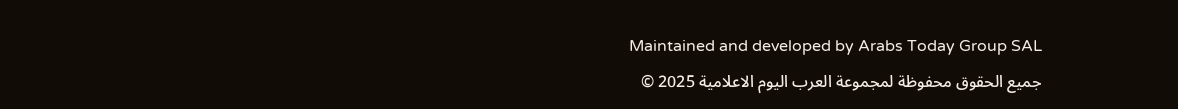Maintained and developed by Arabs Today Group SAL
جميع الحقوق محفوظة لمجموعة العرب اليوم الاعلامية 2025 ©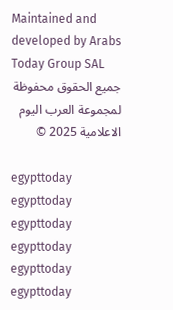Maintained and developed by Arabs Today Group SAL
جميع الحقوق محفوظة لمجموعة العرب اليوم الاعلامية 2025 ©

egypttoday egypttoday egypttoday egypttoday
egypttoday egypttoday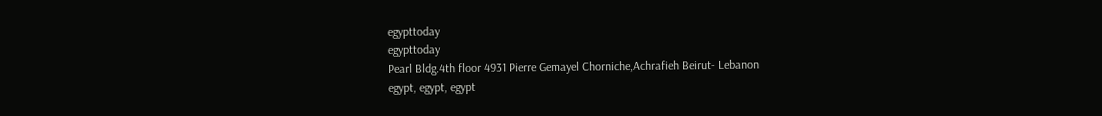egypttoday
egypttoday
Pearl Bldg.4th floor 4931 Pierre Gemayel Chorniche,Achrafieh Beirut- Lebanon
egypt, egypt, egypt